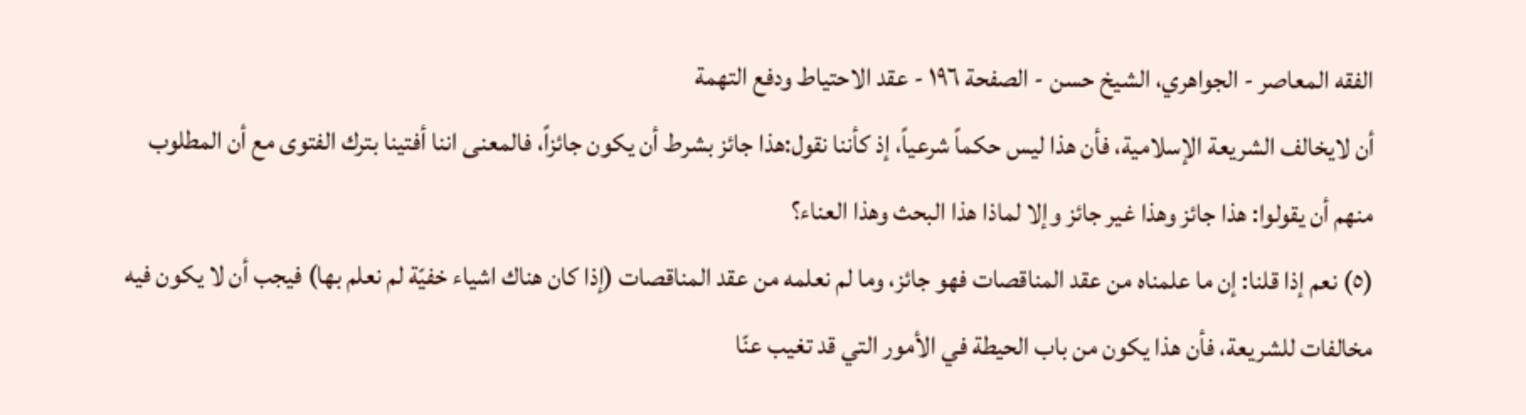الفقه المعاصر - الجواهري، الشيخ حسن - الصفحة ١٩٦ - عقد الاحتياط ودفع التهمة
أن لايخالف الشريعة الإسلامية، فأن هذا ليس حكماً شرعياً، إذ كأننا نقول:هذا جائز بشرط أن يكون جائزاً، فالمعنى اننا أفتينا بترك الفتوى مع أن المطلوب منهم أن يقولوا: هذا جائز وهذا غير جائز وإلا لماذا هذا البحث وهذا العناء؟
(٥) نعم إذا قلنا: إن ما علمناه من عقد المناقصات فهو جائز، وما لم نعلمه من عقد المناقصات (إذا كان هناك اشياء خفيّة لم نعلم بها) فيجب أن لا يكون فيه مخالفات للشريعة، فأن هذا يكون من باب الحيطة في الأمور التي قد تغيب عنّا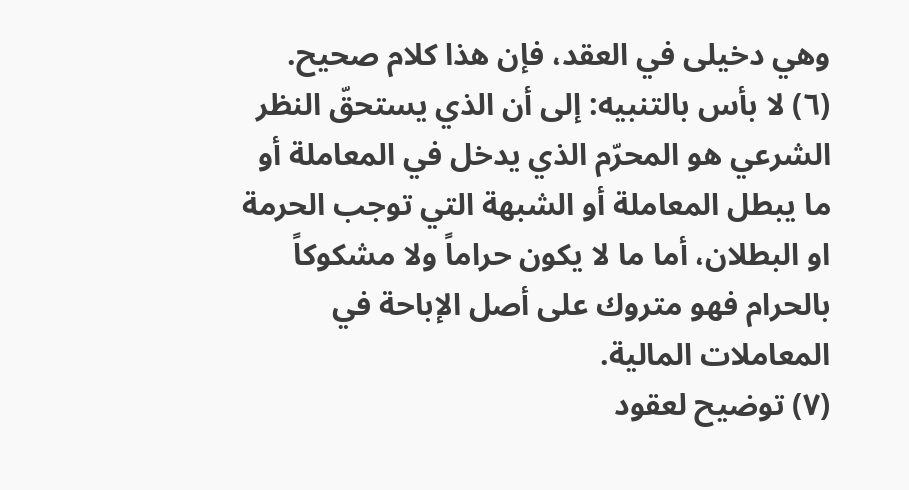وهي دخيلى في العقد، فإن هذا كلام صحيح.
(٦) لا بأس بالتنبيه: إلى أن الذي يستحقّ النظر الشرعي هو المحرّم الذي يدخل في المعاملة أو ما يبطل المعاملة أو الشبهة التي توجب الحرمة او البطلان، أما ما لا يكون حراماً ولا مشكوكاً بالحرام فهو متروك على أصل الإباحة في المعاملات المالية.
(٧) توضيح لعقود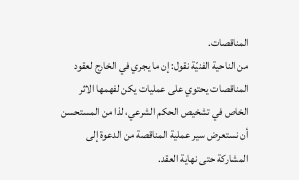المناقصات.
من الناحية الفنيّة نقول: إن ما يجري في الخارج لعقود المناقصات يحتوي على عمليات يكن لفهمها الاثر الخاص في تشخيص الحكم الشرعي، لذا من المستحسن أن نستعرض سير عملية المناقصة من الدعوة إلى المشاركة حتى نهاية العقد.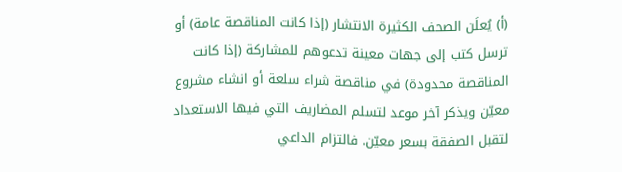(أ) يُعلَن الصحف الكثيرة الانتشار (إذا كانت المناقصة عامة) أو ترسل كتب إلى جهات معينة تدعوهم للمشاركة (إذا كانت المناقصة محدودة) في مناقصة شراء سلعة أو انشاء مشروع معيّن ويذكر آخر موعد لتسلم المضاريف التي فيها الاستعداد لتقبل الصفقة بسعر معيّن. فالتزام الداعي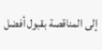إلى المناقصة بقبول أفضل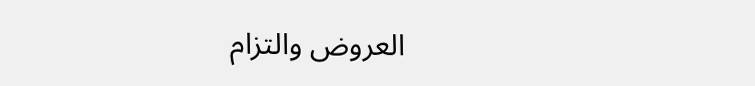العروض والتزام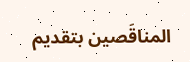المناقَصين بتقديم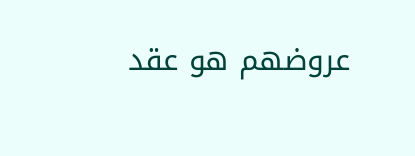عروضهم هو عقد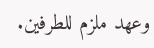وعهد ملزم للطرفين.